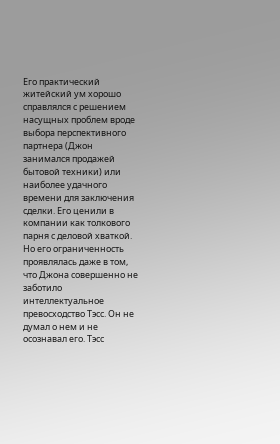Его практический житейский ум хорошо справлялся с решением насущных проблем вроде выбора перспективного партнера (Джон занимался продажей бытовой техники) или наиболее удачного времени для заключения сделки. Его ценили в компании как толкового парня с деловой хваткой. Но его ограниченность проявлялась даже в том, что Джона совершенно не заботило интеллектуальное превосходство Тэсс. Он не думал о нем и не осознавал его. Тэсс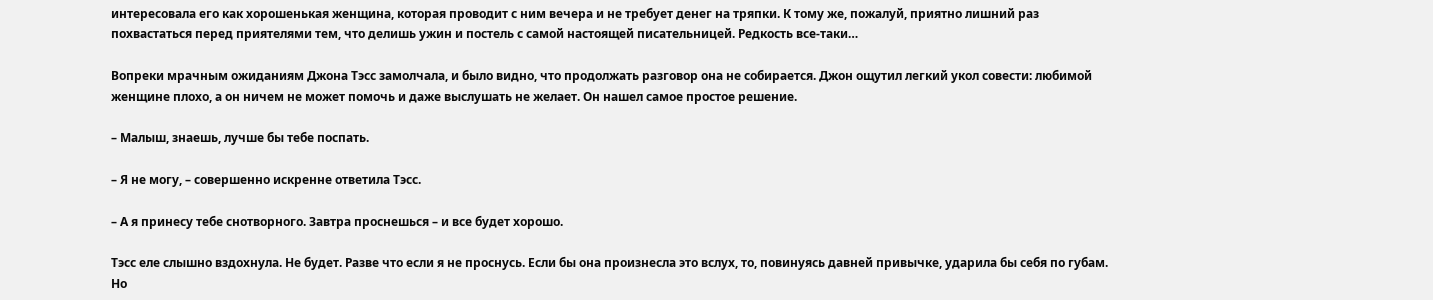интересовала его как хорошенькая женщина, которая проводит с ним вечера и не требует денег на тряпки. К тому же, пожалуй, приятно лишний раз похвастаться перед приятелями тем, что делишь ужин и постель с самой настоящей писательницей. Редкость все-таки…

Вопреки мрачным ожиданиям Джона Тэсс замолчала, и было видно, что продолжать разговор она не собирается. Джон ощутил легкий укол совести: любимой женщине плохо, а он ничем не может помочь и даже выслушать не желает. Он нашел самое простое решение.

– Малыш, знаешь, лучше бы тебе поспать.

– Я не могу, – совершенно искренне ответила Тэсс.

– А я принесу тебе снотворного. Завтра проснешься – и все будет хорошо.

Тэсс еле слышно вздохнула. Не будет. Разве что если я не проснусь. Если бы она произнесла это вслух, то, повинуясь давней привычке, ударила бы себя по губам. Но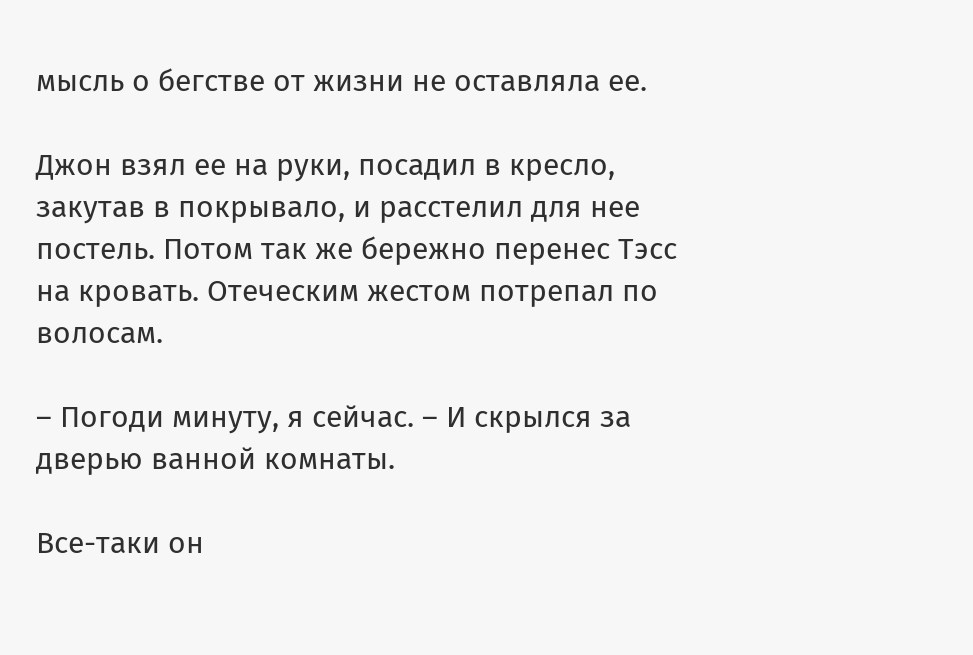мысль о бегстве от жизни не оставляла ее.

Джон взял ее на руки, посадил в кресло, закутав в покрывало, и расстелил для нее постель. Потом так же бережно перенес Тэсс на кровать. Отеческим жестом потрепал по волосам.

– Погоди минуту, я сейчас. – И скрылся за дверью ванной комнаты.

Все-таки он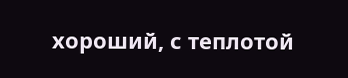хороший, с теплотой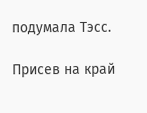подумала Тэсс.

Присев на край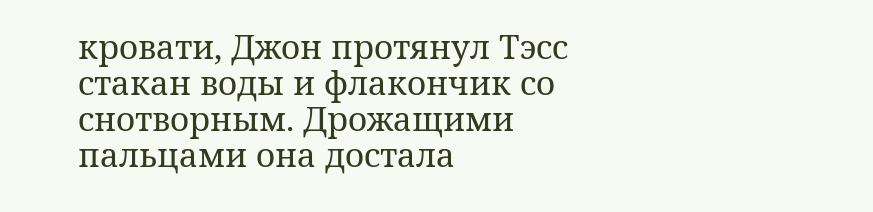кровати, Джон протянул Тэсс стакан воды и флакончик со снотворным. Дрожащими пальцами она достала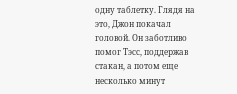одну таблетку. Глядя на это, Джон покачал головой. Он заботливо помог Тэсс, поддержав стакан, а потом еще несколько минут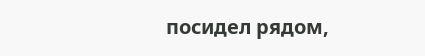посидел рядом,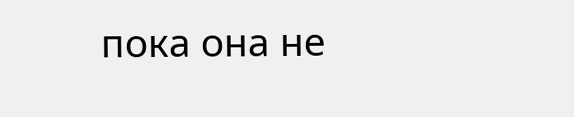пока она не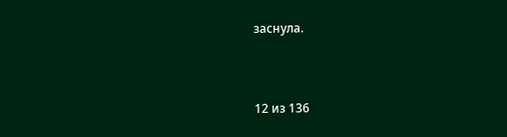заснула.



12 из 136